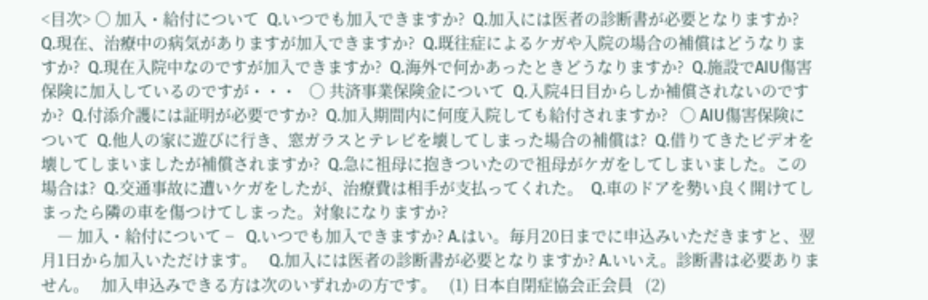<目次> ○ 加入・給付について  Q.いつでも加入できますか?  Q.加入には医者の診断書が必要となりますか?  Q.現在、治療中の病気がありますが加入できますか?  Q.既往症によるケガや入院の場合の補償はどうなりますか?  Q.現在入院中なのですが加入できますか?  Q.海外で何かあったときどうなりますか?  Q.施設でAIU傷害保険に加入しているのですが・・・   ○ 共済事業保険金について  Q.入院4日目からしか補償されないのですか?  Q.付添介護には証明が必要ですか?  Q.加入期間内に何度入院しても給付されますか?   ○ AIU傷害保険について  Q.他人の家に遊びに行き、窓ガラスとテレビを壊してしまった場合の補償は?  Q.借りてきたビデオを壊してしまいましたが補償されますか?  Q.急に祖母に抱きついたので祖母がケガをしてしまいました。この場合は?  Q.交通事故に遭いケガをしたが、治療費は相手が支払ってくれた。  Q.車のドアを勢い良く開けてしまったら隣の車を傷つけてしまった。対象になりますか?
    ― 加入・給付について −   Q.いつでも加入できますか? A.はい。毎月20日までに申込みいただきますと、翌月1日から加入いただけます。   Q.加入には医者の診断書が必要となりますか? A.いいえ。診断書は必要ありません。   加入申込みできる方は次のいずれかの方です。   (1) 日本自閉症協会正会員   (2)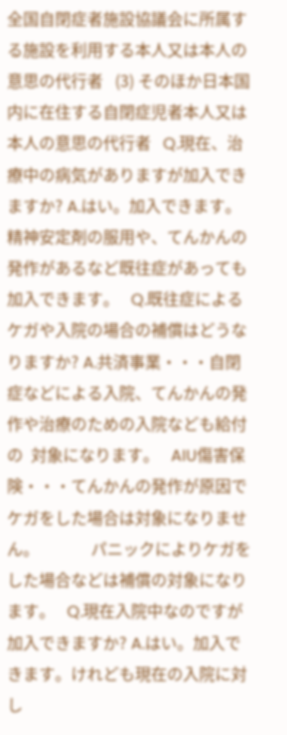全国自閉症者施設協議会に所属する施設を利用する本人又は本人の意思の代行者   (3) そのほか日本国内に在住する自閉症児者本人又は本人の意思の代行者   Q.現在、治療中の病気がありますが加入できますか? A.はい。加入できます。精神安定剤の服用や、てんかんの発作があるなど既往症があっても  加入できます。   Q.既往症によるケガや入院の場合の補償はどうなりますか? A.共済事業・・・自閉症などによる入院、てんかんの発作や治療のための入院なども給付の  対象になります。   AIU傷害保険・・・てんかんの発作が原因でケガをした場合は対象になりません。             パニックによりケガをした場合などは補償の対象になります。   Q.現在入院中なのですが加入できますか? A.はい。加入できます。けれども現在の入院に対し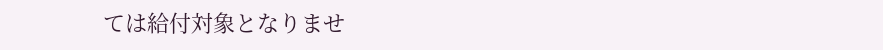ては給付対象となりませ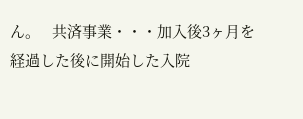ん。   共済事業・・・加入後3ヶ月を経過した後に開始した入院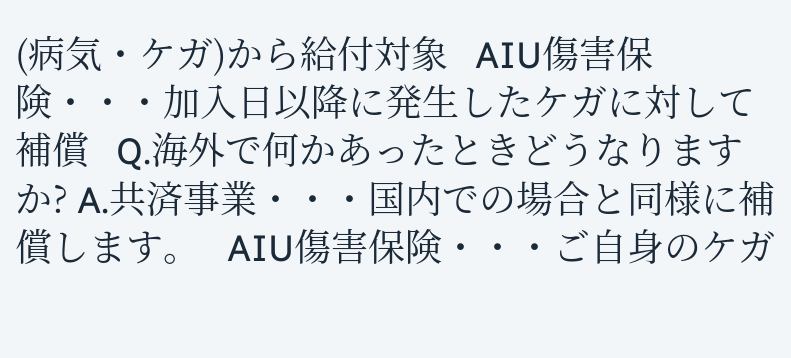(病気・ケガ)から給付対象   AIU傷害保険・・・加入日以降に発生したケガに対して補償   Q.海外で何かあったときどうなりますか? A.共済事業・・・国内での場合と同様に補償します。   AIU傷害保険・・・ご自身のケガ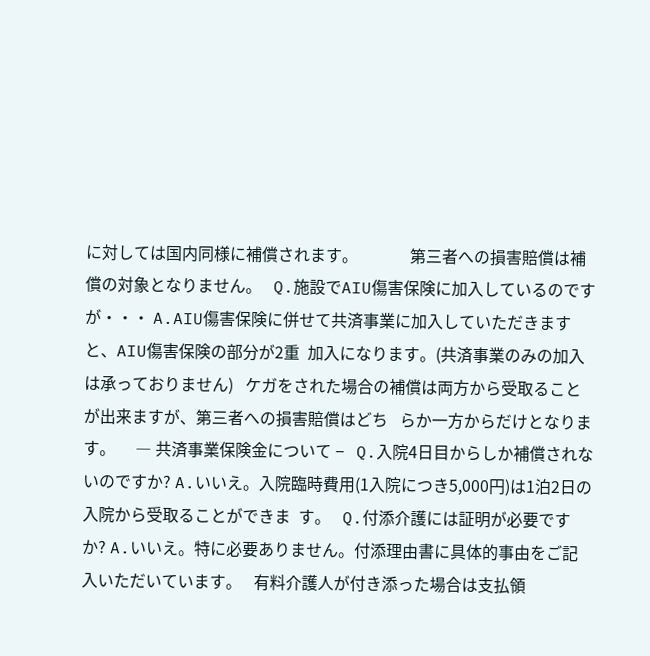に対しては国内同様に補償されます。             第三者への損害賠償は補償の対象となりません。   Q.施設でAIU傷害保険に加入しているのですが・・・ A.AIU傷害保険に併せて共済事業に加入していただきますと、AIU傷害保険の部分が2重  加入になります。(共済事業のみの加入は承っておりません)   ケガをされた場合の補償は両方から受取ることが出来ますが、第三者への損害賠償はどち   らか一方からだけとなります。     ― 共済事業保険金について −   Q.入院4日目からしか補償されないのですか? A.いいえ。入院臨時費用(1入院につき5,000円)は1泊2日の入院から受取ることができま  す。   Q.付添介護には証明が必要ですか? A.いいえ。特に必要ありません。付添理由書に具体的事由をご記入いただいています。   有料介護人が付き添った場合は支払領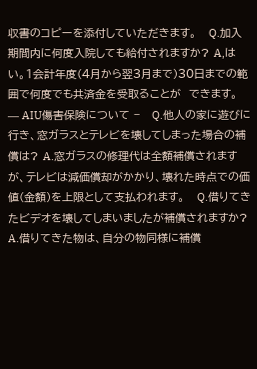収書のコピーを添付していただきます。   Q.加入期間内に何度入院しても給付されますか? A,はい。1会計年度(4月から翌3月まで)30日までの範囲で何度でも共済金を受取ることが  できます。     ― AIU傷害保険について −   Q.他人の家に遊びに行き、窓ガラスとテレビを壊してしまった場合の補償は? A.窓ガラスの修理代は全額補償されますが、テレビは減価償却がかかり、壊れた時点での価  値(金額)を上限として支払われます。   Q.借りてきたビデオを壊してしまいましたが補償されますか? A.借りてきた物は、自分の物同様に補償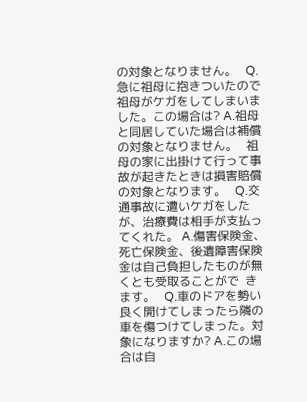の対象となりません。   Q.急に祖母に抱きついたので祖母がケガをしてしまいました。この場合は? A.祖母と同居していた場合は補償の対象となりません。   祖母の家に出掛けて行って事故が起きたときは損害賠償の対象となります。   Q.交通事故に遭いケガをしたが、治療費は相手が支払ってくれた。 A.傷害保険金、死亡保険金、後遺障害保険金は自己負担したものが無くとも受取ることがで  きます。   Q.車のドアを勢い良く開けてしまったら隣の車を傷つけてしまった。対象になりますか? A.この場合は自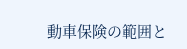動車保険の範囲と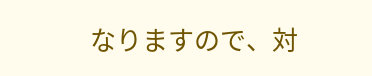なりますので、対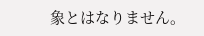象とはなりません。